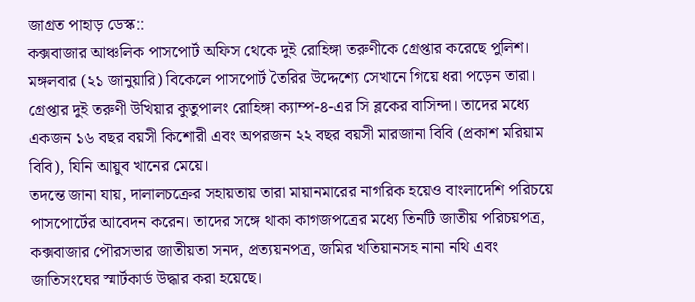জাগ্রত পাহাড় ডেস্ক::
কক্সবাজার আঞ্চলিক পাসপোর্ট অফিস থেকে দুই রোহিঙ্গা তরুণীকে গ্রেপ্তার করেছে পুলিশ। মঙ্গলবার (২১ জানুয়ারি) বিকেলে পাসপোর্ট তৈরির উদ্দেশ্যে সেখানে গিয়ে ধরা পড়েন তারা। গ্রেপ্তার দুই তরুণী উখিয়ার কুতুপালং রোহিঙ্গা ক্যাম্প-৪-এর সি ব্লকের বাসিন্দা। তাদের মধ্যে একজন ১৬ বছর বয়সী কিশোরী এবং অপরজন ২২ বছর বয়সী মারজানা বিবি (প্রকাশ মরিয়াম বিবি), যিনি আয়ুব খানের মেয়ে।
তদন্তে জানা যায়, দালালচক্রের সহায়তায় তারা মায়ানমারের নাগরিক হয়েও বাংলাদেশি পরিচয়ে পাসপোর্টের আবেদন করেন। তাদের সঙ্গে থাকা কাগজপত্রের মধ্যে তিনটি জাতীয় পরিচয়পত্র, কক্সবাজার পৌরসভার জাতীয়তা সনদ, প্রত্যয়নপত্র, জমির খতিয়ানসহ নানা নথি এবং জাতিসংঘের স্মার্টকার্ড উদ্ধার করা হয়েছে।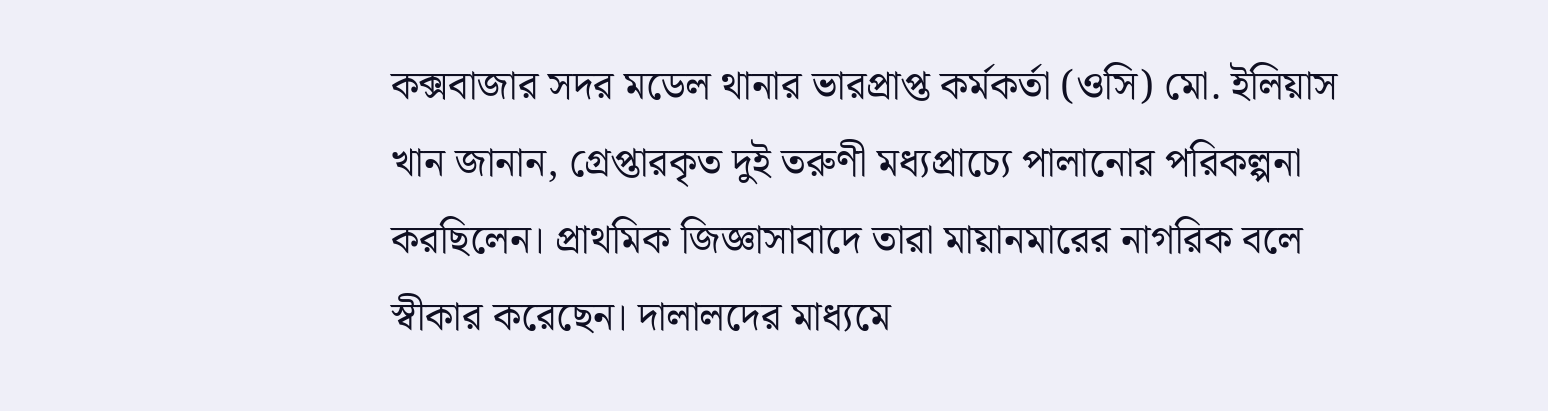কক্সবাজার সদর মডেল থানার ভারপ্রাপ্ত কর্মকর্তা (ওসি) মো. ইলিয়াস খান জানান, গ্রেপ্তারকৃত দুই তরুণী মধ্যপ্রাচ্যে পালানোর পরিকল্পনা করছিলেন। প্রাথমিক জিজ্ঞাসাবাদে তারা মায়ানমারের নাগরিক বলে স্বীকার করেছেন। দালালদের মাধ্যমে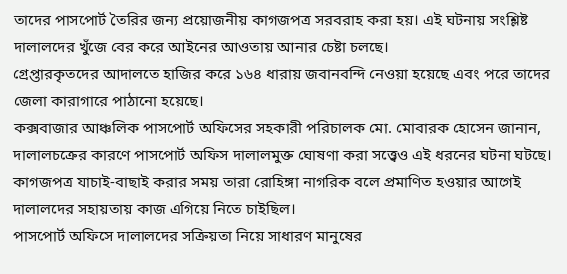তাদের পাসপোর্ট তৈরির জন্য প্রয়োজনীয় কাগজপত্র সরবরাহ করা হয়। এই ঘটনায় সংশ্লিষ্ট দালালদের খুঁজে বের করে আইনের আওতায় আনার চেষ্টা চলছে।
গ্রেপ্তারকৃতদের আদালতে হাজির করে ১৬৪ ধারায় জবানবন্দি নেওয়া হয়েছে এবং পরে তাদের জেলা কারাগারে পাঠানো হয়েছে।
কক্সবাজার আঞ্চলিক পাসপোর্ট অফিসের সহকারী পরিচালক মো. মোবারক হোসেন জানান, দালালচক্রের কারণে পাসপোর্ট অফিস দালালমুক্ত ঘোষণা করা সত্ত্বেও এই ধরনের ঘটনা ঘটছে। কাগজপত্র যাচাই-বাছাই করার সময় তারা রোহিঙ্গা নাগরিক বলে প্রমাণিত হওয়ার আগেই দালালদের সহায়তায় কাজ এগিয়ে নিতে চাইছিল।
পাসপোর্ট অফিসে দালালদের সক্রিয়তা নিয়ে সাধারণ মানুষের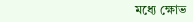মধ্যে ক্ষোভ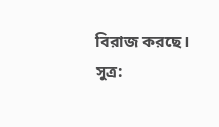বিরাজ করছে।
সুত্র: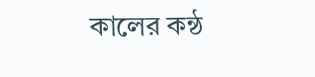কালের কন্ঠ